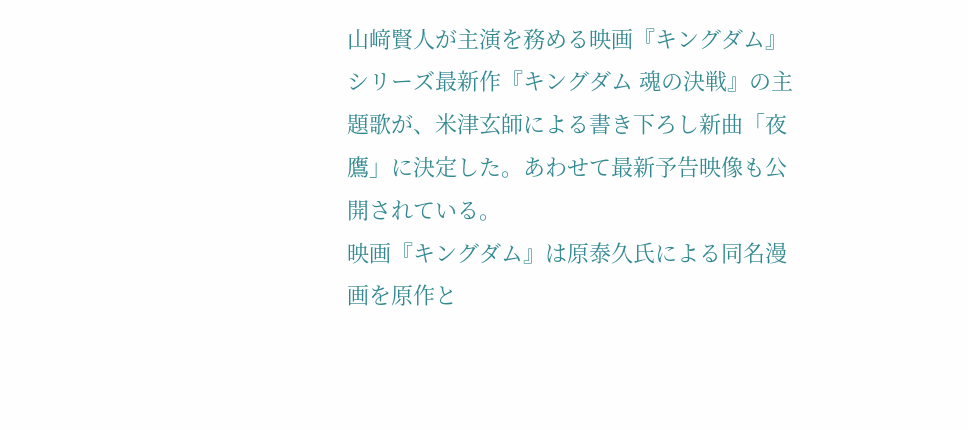山﨑賢人が主演を務める映画『キングダム』シリーズ最新作『キングダム 魂の決戦』の主題歌が、米津玄師による書き下ろし新曲「夜鷹」に決定した。あわせて最新予告映像も公開されている。
映画『キングダム』は原泰久氏による同名漫画を原作と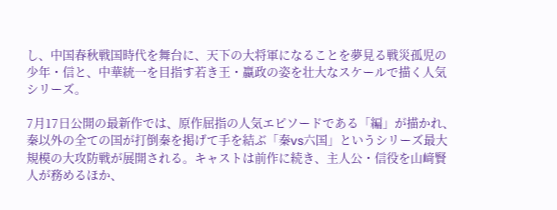し、中国春秋戦国時代を舞台に、天下の大将軍になることを夢見る戦災孤児の少年・信と、中華統一を目指す若き王・嬴政の姿を壮大なスケールで描く人気シリーズ。

7月17日公開の最新作では、原作屈指の人気エピソードである「編」が描かれ、秦以外の全ての国が打倒秦を掲げて手を結ぶ「秦vs六国」というシリーズ最大規模の大攻防戦が展開される。キャストは前作に続き、主人公・信役を山﨑賢人が務めるほか、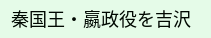秦国王・嬴政役を吉沢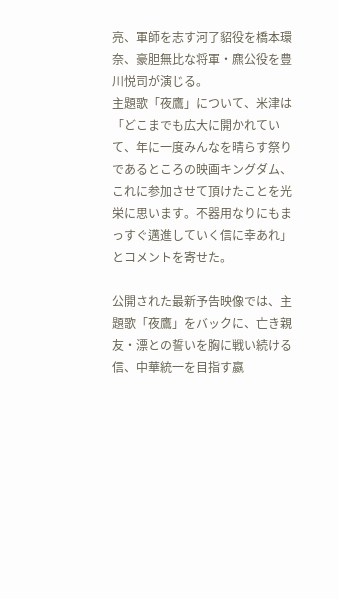亮、軍師を志す河了貂役を橋本環奈、豪胆無比な将軍・麃公役を豊川悦司が演じる。
主題歌「夜鷹」について、米津は「どこまでも広大に開かれていて、年に一度みんなを晴らす祭りであるところの映画キングダム、これに参加させて頂けたことを光栄に思います。不器用なりにもまっすぐ邁進していく信に幸あれ」とコメントを寄せた。

公開された最新予告映像では、主題歌「夜鷹」をバックに、亡き親友・漂との誓いを胸に戦い続ける信、中華統一を目指す嬴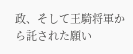政、そして王騎将軍から託された願い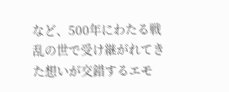など、500年にわたる戦乱の世で受け継がれてきた想いが交錯するエモ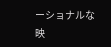ーショナルな映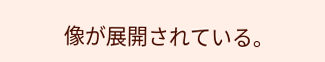像が展開されている。